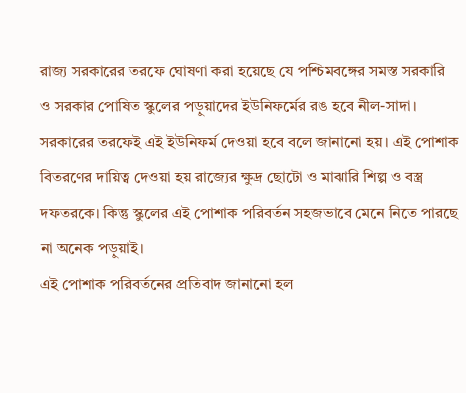রাজ্য সরকারের তরফে ঘোষণা করা হয়েছে যে পশ্চিমবঙ্গের সমস্ত সরকারি ও সরকার পোষিত স্কুলের পড়ুয়াদের ইউনিফর্মের রঙ হবে নীল-সাদা। সরকারের তরফেই এই ইউনিফর্ম দেওয়া হবে বলে জানানো হয়। এই পোশাক বিতরণের দায়িত্ব দেওয়া হয় রাজ্যের ক্ষুদ্র ছোটো ও মাঝারি শিল্প ও বস্ত্র দফতরকে। কিন্তু স্কুলের এই পোশাক পরিবর্তন সহজভাবে মেনে নিতে পারছে না অনেক পড়ুয়াই।
এই পোশাক পরিবর্তনের প্রতিবাদ জানানো হল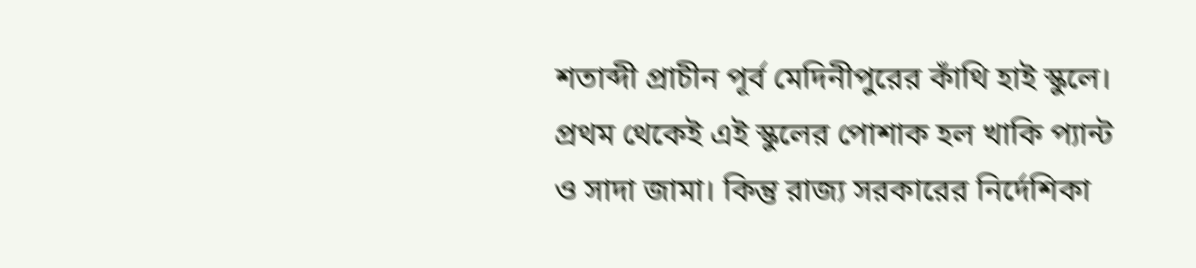শতাব্দী প্রাচীন পূর্ব মেদিনীপুরের কাঁথি হাই স্কুলে। প্রথম থেকেই এই স্কুলের পোশাক হল খাকি প্যান্ট ও সাদা জামা। কিন্তু রাজ্য সরকারের নির্দেশিকা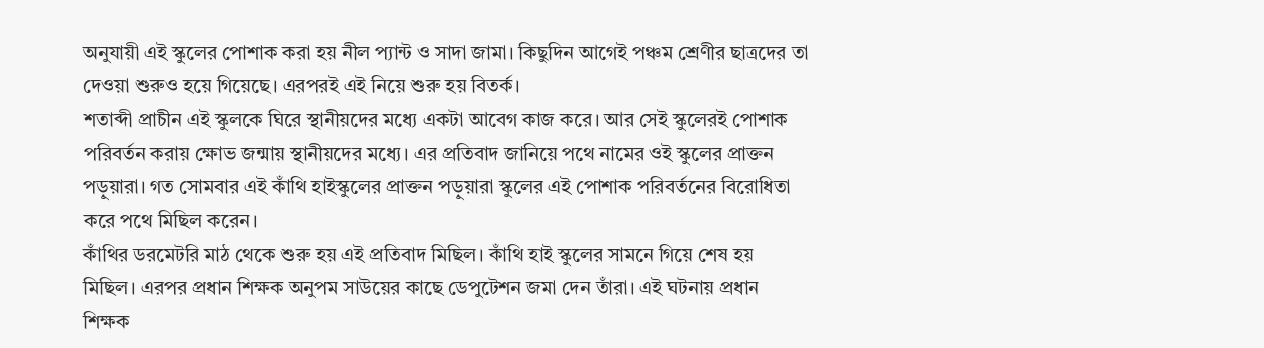অনুযায়ী এই স্কুলের পোশাক করা হয় নীল প্যান্ট ও সাদা জামা। কিছুদিন আগেই পঞ্চম শ্রেণীর ছাত্রদের তা দেওয়া শুরুও হয়ে গিয়েছে। এরপরই এই নিয়ে শুরু হয় বিতর্ক।
শতাব্দী প্রাচীন এই স্কুলকে ঘিরে স্থানীয়দের মধ্যে একটা আবেগ কাজ করে। আর সেই স্কুলেরই পোশাক পরিবর্তন করায় ক্ষোভ জন্মায় স্থানীয়দের মধ্যে। এর প্রতিবাদ জানিয়ে পথে নামের ওই স্কুলের প্রাক্তন পড়ুয়ারা। গত সোমবার এই কাঁথি হাইস্কুলের প্রাক্তন পড়ুয়ারা স্কুলের এই পোশাক পরিবর্তনের বিরোধিতা করে পথে মিছিল করেন।
কাঁথির ডরমেটরি মাঠ থেকে শুরু হয় এই প্রতিবাদ মিছিল। কাঁথি হাই স্কুলের সামনে গিয়ে শেষ হয় মিছিল। এরপর প্রধান শিক্ষক অনুপম সাউয়ের কাছে ডেপুটেশন জমা দেন তাঁরা। এই ঘটনায় প্রধান শিক্ষক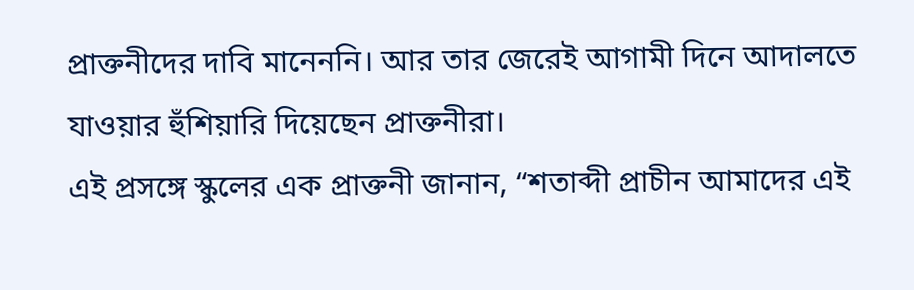প্রাক্তনীদের দাবি মানেননি। আর তার জেরেই আগামী দিনে আদালতে যাওয়ার হুঁশিয়ারি দিয়েছেন প্রাক্তনীরা।
এই প্রসঙ্গে স্কুলের এক প্রাক্তনী জানান, “শতাব্দী প্রাচীন আমাদের এই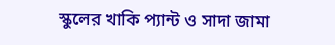স্কুলের খাকি প্যান্ট ও সাদা জামা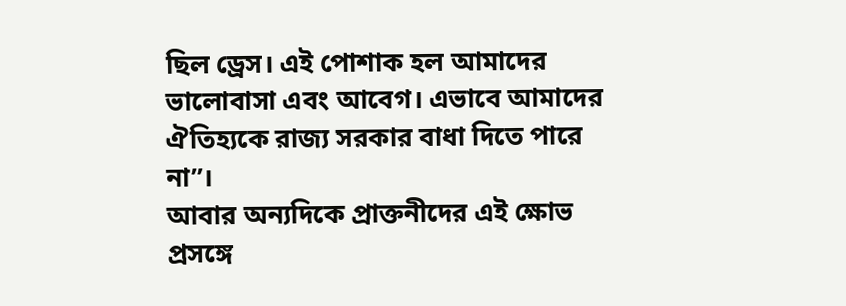ছিল ড্রেস। এই পোশাক হল আমাদের ভালোবাসা এবং আবেগ। এভাবে আমাদের ঐতিহ্যকে রাজ্য সরকার বাধা দিতে পারে না”।
আবার অন্যদিকে প্রাক্তনীদের এই ক্ষোভ প্রসঙ্গে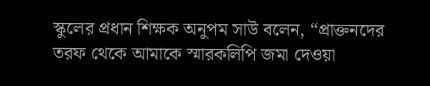স্কুলের প্রধান শিক্ষক অনুপম সাউ বলেন, “প্রাক্তনদের তরফ থেকে আমাকে স্মারকলিপি জমা দেওয়া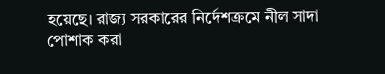হয়েছে। রাজ্য সরকারের নির্দেশক্রমে নীল সাদা পোশাক করা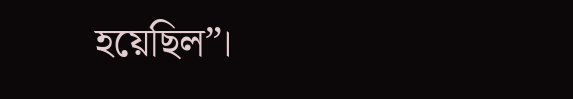হয়েছিল”।